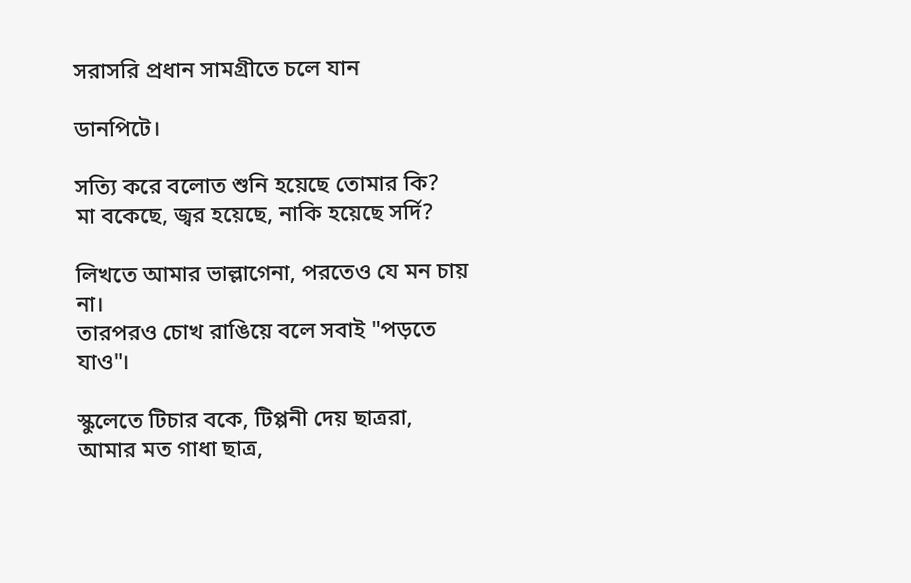সরাসরি প্রধান সামগ্রীতে চলে যান

ডানপিটে।

সত্যি করে বলোত শুনি হয়েছে তোমার কি?
মা বকেছে, জ্বর হয়েছে, নাকি হয়েছে সর্দি?

লিখতে আমার ভাল্লাগেনা, পরতেও যে মন চায় না।
তারপরও চোখ রাঙিয়ে বলে সবাই "পড়তে যাও"।

স্কুলেতে টিচার বকে, টিপ্পনী দেয় ছাত্ররা,
আমার মত গাধা ছাত্র,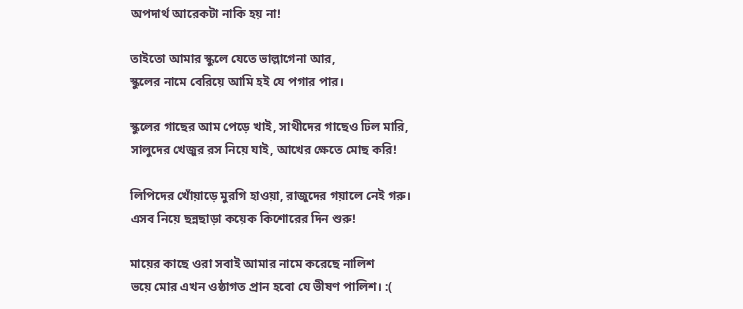অপদার্থ আরেকটা নাকি হয় না!

তাইতো আমার স্কুলে যেতে ভাল্লাগেনা আর,
স্কুলের নামে বেরিয়ে আমি হই যে পগার পার।

স্কুলের গাছের আম পেড়ে খাই, সাথীদের গাছেও ঢিল মারি,
সালুদের খেজুর রস নিয়ে যাই, আখের ক্ষেতে মোছ করি!

লিপিদের খোঁয়াড়ে মুরগি হাওয়া, রাজুদের গয়ালে নেই গরু।
এসব নিয়ে ছন্নছাড়া কয়েক কিশোরের দিন শুরু!

মায়ের কাছে ওরা সবাই আমার নামে করেছে নালিশ
ভয়ে মোর এখন ওষ্ঠাগত প্রান হবো যে ভীষণ পালিশ। :(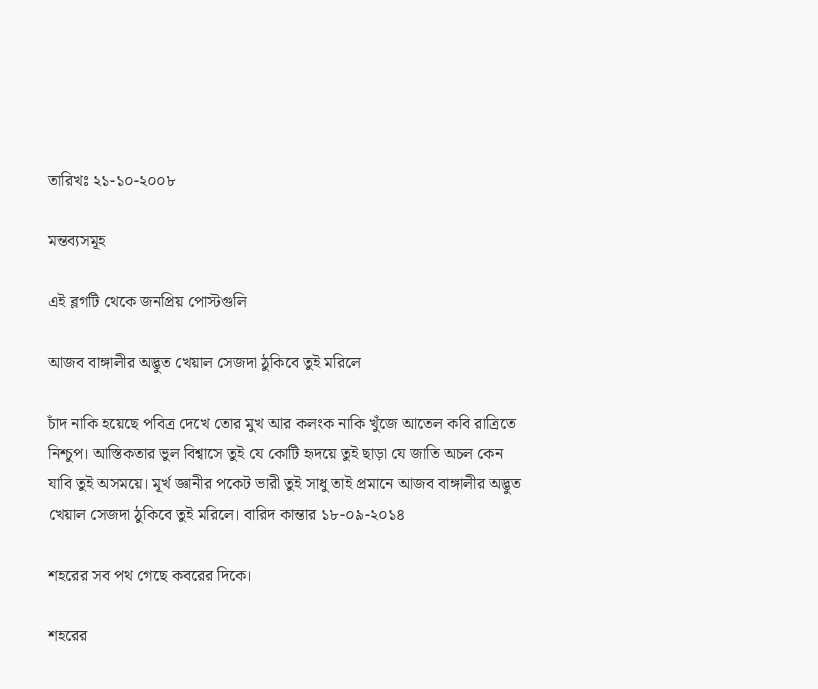তারিখঃ ২১-১০-২০০৮

মন্তব্যসমূহ

এই ব্লগটি থেকে জনপ্রিয় পোস্টগুলি

আজব বাঙ্গালীর অদ্ভুত খেয়াল সেজদা ঠুকিবে তুই মরিলে

চাঁদ নাকি হয়েছে পবিত্র দেখে তোর মুখ আর কলংক নাকি খুঁজে আতেল কবি রাত্রিতে নিশ্চুপ। আস্তিকতার ভুল বিশ্বাসে তুই যে কোটি হৃদয়ে তুই ছাড়া যে জাতি অচল কেন যাবি তুই অসময়ে। মূর্খ জ্ঞানীর পকেট ভারী তুই সাধু তাই প্রমানে আজব বাঙ্গালীর অদ্ভুত খেয়াল সেজদা ঠুকিবে তুই মরিলে। বারিদ কান্তার ১৮-০৯-২০১৪

শহরের সব পথ গেছে কবরের দিকে।

শহরের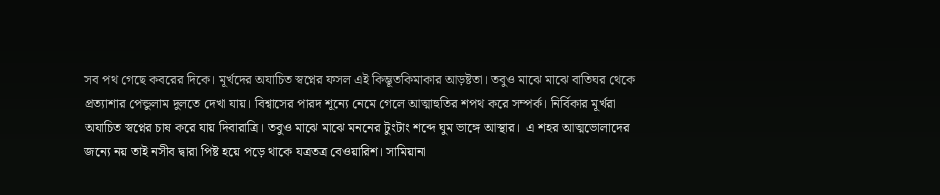সব পথ গেছে কবরের দিকে। মূর্খদের অযাচিত স্বপ্নের ফসল এই কিম্ভূতকিমাকার আড়ষ্টতা। তবুও মাঝে মাঝে বাতিঘর থেকে প্রত্যাশার পেন্ডুলাম দুলতে দেখা যায়। বিশ্বাসের পারদ শূন্যে নেমে গেলে আত্মাহুতির শপথ করে সম্পর্ক। নির্বিকার মূর্খরা অযাচিত স্বপ্নের চাষ করে যায় দিবারাত্রি। তবুও মাঝে মাঝে মননের টুংটাং শব্দে ঘুম ভাঙ্গে আস্থার।  এ শহর আত্মভোলাদের জন্যে নয় তাই নসীব দ্বারা পিষ্ট হয়ে পড়ে থাকে যত্রতত্র বেওয়ারিশ। সামিয়ানা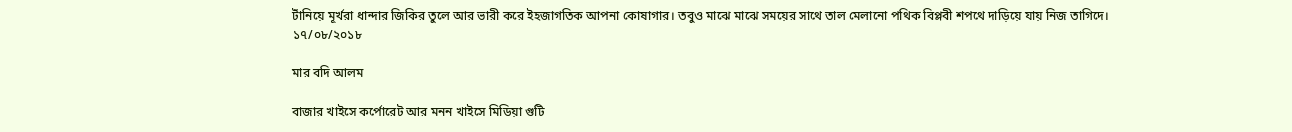টাঁনিয়ে মূর্খরা ধান্দার জিকির তুলে আর ভারী করে ইহজাগতিক আপনা কোষাগার। তবুও মাঝে মাঝে সময়ের সাথে তাল মেলানো পথিক বিপ্লবী শপথে দাড়িয়ে যায় নিজ তাগিদে। ১৭/০৮/২০১৮

মার বদি আলম

বাজার খাইসে কর্পোরেট আর মনন খাইসে মিডিয়া গুটি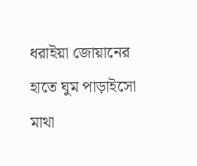ধরাইয়া জোয়ানের হাতে ঘুম পাড়াইসো মাথা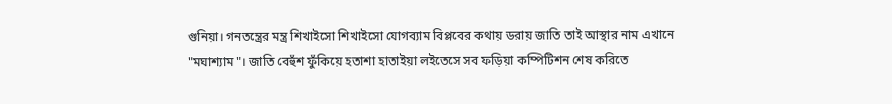গুনিয়া। গনতন্ত্রের মন্ত্র শিখাইসো শিখাইসো যোগব্যাম বিপ্লবের কথায় ডরায় জাতি তাই আস্থার নাম এখানে "মঘাশ্যাম"। জাতি বেহুঁশ ফুঁকিয়ে হতাশা হাতাইয়া লইতেসে সব ফড়িয়া কম্পিটিশন শেষ করিতে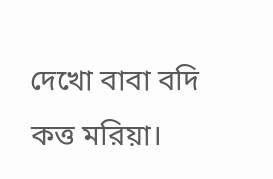দেখো বাবা বদি কত্ত মরিয়া।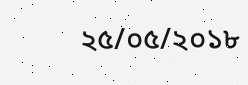২৫/০৫/২০১৮